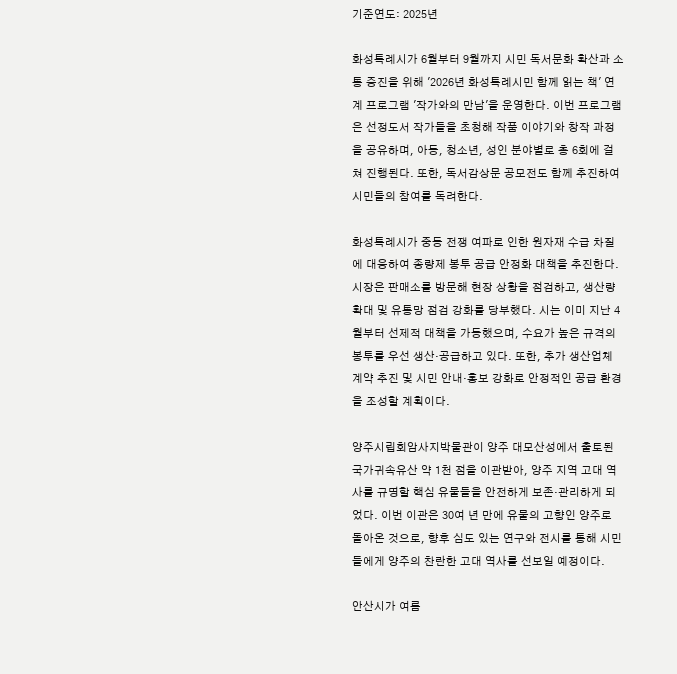기준연도: 2025년

화성특례시가 6월부터 9월까지 시민 독서문화 확산과 소통 증진을 위해 '2026년 화성특례시민 함께 읽는 책' 연계 프로그램 '작가와의 만남'을 운영한다. 이번 프로그램은 선정도서 작가들을 초청해 작품 이야기와 창작 과정을 공유하며, 아동, 청소년, 성인 분야별로 총 6회에 걸쳐 진행된다. 또한, 독서감상문 공모전도 함께 추진하여 시민들의 참여를 독려한다.

화성특례시가 중동 전쟁 여파로 인한 원자재 수급 차질에 대응하여 종량제 봉투 공급 안정화 대책을 추진한다. 시장은 판매소를 방문해 현장 상황을 점검하고, 생산량 확대 및 유통망 점검 강화를 당부했다. 시는 이미 지난 4월부터 선제적 대책을 가동했으며, 수요가 높은 규격의 봉투를 우선 생산·공급하고 있다. 또한, 추가 생산업체 계약 추진 및 시민 안내·홍보 강화로 안정적인 공급 환경을 조성할 계획이다.

양주시립회암사지박물관이 양주 대모산성에서 출토된 국가귀속유산 약 1천 점을 이관받아, 양주 지역 고대 역사를 규명할 핵심 유물들을 안전하게 보존·관리하게 되었다. 이번 이관은 30여 년 만에 유물의 고향인 양주로 돌아온 것으로, 향후 심도 있는 연구와 전시를 통해 시민들에게 양주의 찬란한 고대 역사를 선보일 예정이다.

안산시가 여름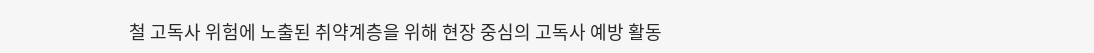철 고독사 위험에 노출된 취약계층을 위해 현장 중심의 고독사 예방 활동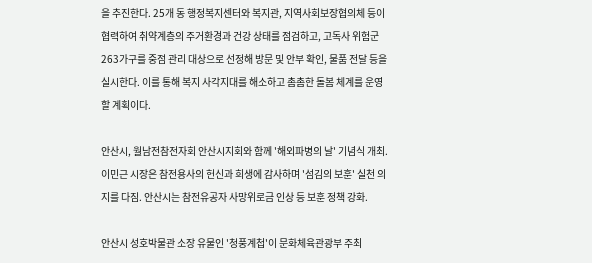을 추진한다. 25개 동 행정복지센터와 복지관, 지역사회보장협의체 등이 협력하여 취약계층의 주거환경과 건강 상태를 점검하고, 고독사 위험군 263가구를 중점 관리 대상으로 선정해 방문 및 안부 확인, 물품 전달 등을 실시한다. 이를 통해 복지 사각지대를 해소하고 촘촘한 돌봄 체계를 운영할 계획이다.

안산시, 월남전참전자회 안산시지회와 함께 '해외파병의 날' 기념식 개최. 이민근 시장은 참전용사의 헌신과 희생에 감사하며 '섬김의 보훈' 실천 의지를 다짐. 안산시는 참전유공자 사망위로금 인상 등 보훈 정책 강화.

안산시 성호박물관 소장 유물인 '청풍계첩'이 문화체육관광부 주최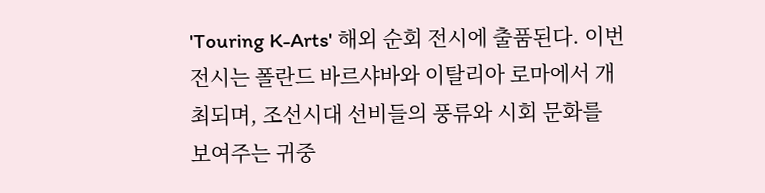'Touring K-Arts' 해외 순회 전시에 출품된다. 이번 전시는 폴란드 바르샤바와 이탈리아 로마에서 개최되며, 조선시대 선비들의 풍류와 시회 문화를 보여주는 귀중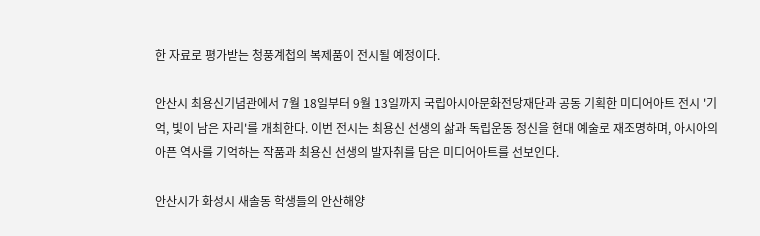한 자료로 평가받는 청풍계첩의 복제품이 전시될 예정이다.

안산시 최용신기념관에서 7월 18일부터 9월 13일까지 국립아시아문화전당재단과 공동 기획한 미디어아트 전시 '기억, 빛이 남은 자리'를 개최한다. 이번 전시는 최용신 선생의 삶과 독립운동 정신을 현대 예술로 재조명하며, 아시아의 아픈 역사를 기억하는 작품과 최용신 선생의 발자취를 담은 미디어아트를 선보인다.

안산시가 화성시 새솔동 학생들의 안산해양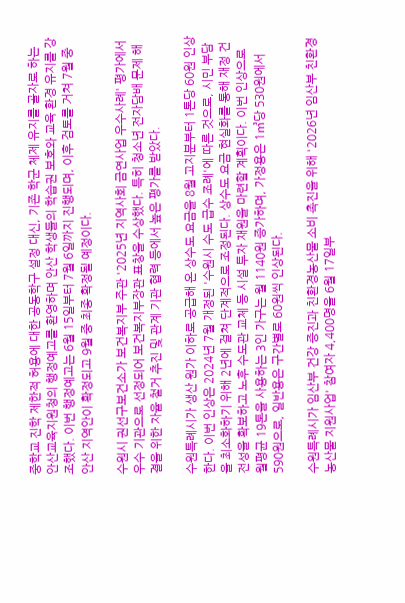중학교 진학 제한적 허용에 대한 공동학구 설정 대신, 기존 학군 체제 유지를 골자로 하는 안산교육지원청의 행정예고를 환영하며 안산 학생들의 학습권 보호와 교육 환경 유지를 강조했다. 이번 행정예고는 6월 15일부터 7월 6일까지 진행되며, 이후 검토를 거쳐 7월 중 안산 지역안이 확정되고 9월 중 최종 확정될 예정이다.

수원시 권선구보건소가 보건복지부 주관 '2025년 지역사회 금연사업 우수사례' 평가에서 우수 기관으로 선정되어 보건복지부장관 표창을 수상했다. 특히 청소년 전자담배 문제 해결을 위한 자율 철거 추진 및 관계 기관 협력 등에서 높은 평가를 받았다.

수원특례시가 생산 원가 이하로 공급해 온 상수도 요금을 8월 고지분부터 1톤당 60원 인상한다. 이번 인상은 2024년 7월 개정된 '수원시 수도 급수 조례'에 따른 것으로, 시민 부담을 최소화하기 위해 2년에 걸쳐 단계적으로 조정된다. 상수도 요금 현실화를 통해 재정 건전성을 확보하고 노후 수도관 교체 등 시설 투자 재원을 마련할 계획이다. 이번 인상으로 월평균 19톤을 사용하는 3인 가구는 월 1140원 증가하며, 가정용은 1㎥당 530원에서 590원으로, 일반용은 구간별로 60원씩 인상된다.

수원특례시가 임산부 건강 증진과 친환경농산물 소비 촉진을 위해 '2026년 임산부 친환경농산물 지원사업' 참여자 4,400명을 6월 17일부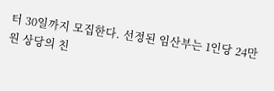터 30일까지 모집한다. 선정된 임산부는 1인당 24만 원 상당의 친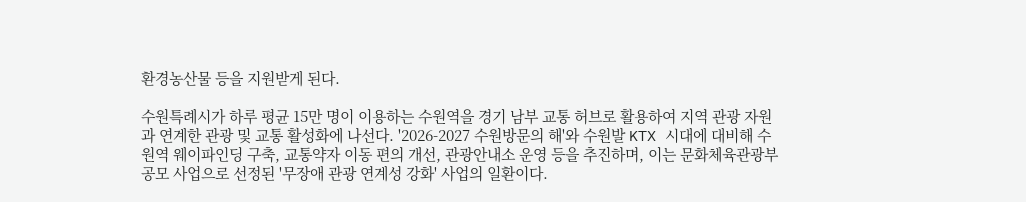환경농산물 등을 지원받게 된다.

수원특례시가 하루 평균 15만 명이 이용하는 수원역을 경기 남부 교통 허브로 활용하여 지역 관광 자원과 연계한 관광 및 교통 활성화에 나선다. '2026-2027 수원방문의 해'와 수원발 KTX 시대에 대비해 수원역 웨이파인딩 구축, 교통약자 이동 편의 개선, 관광안내소 운영 등을 추진하며, 이는 문화체육관광부 공모 사업으로 선정된 '무장애 관광 연계성 강화' 사업의 일환이다.